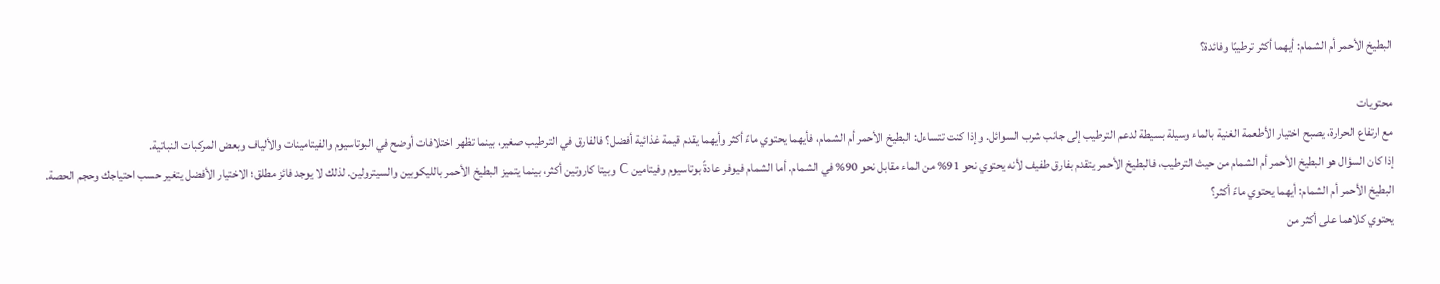البطيخ الأحمر أم الشمام: أيهما أكثر ترطيبًا وفائدة؟

محتويات
مع ارتفاع الحرارة، يصبح اختيار الأطعمة الغنية بالماء وسيلة بسيطة لدعم الترطيب إلى جانب شرب السوائل. وإذا كنت تتساءل: البطيخ الأحمر أم الشمام، فأيهما يحتوي ماءً أكثر وأيهما يقدم قيمة غذائية أفضل؟ فالفارق في الترطيب صغير، بينما تظهر اختلافات أوضح في البوتاسيوم والفيتامينات والألياف وبعض المركبات النباتية.
إذا كان السؤال هو البطيخ الأحمر أم الشمام من حيث الترطيب، فالبطيخ الأحمر يتقدم بفارق طفيف لأنه يحتوي نحو 91% من الماء مقابل نحو 90% في الشمام. أما الشمام فيوفر عادةً بوتاسيوم وفيتامين C وبيتا كاروتين أكثر، بينما يتميز البطيخ الأحمر بالليكوبين والسيترولين. لذلك لا يوجد فائز مطلق؛ الاختيار الأفضل يتغير حسب احتياجك وحجم الحصة.
البطيخ الأحمر أم الشمام: أيهما يحتوي ماءً أكثر؟
يحتوي كلاهما على أكثر من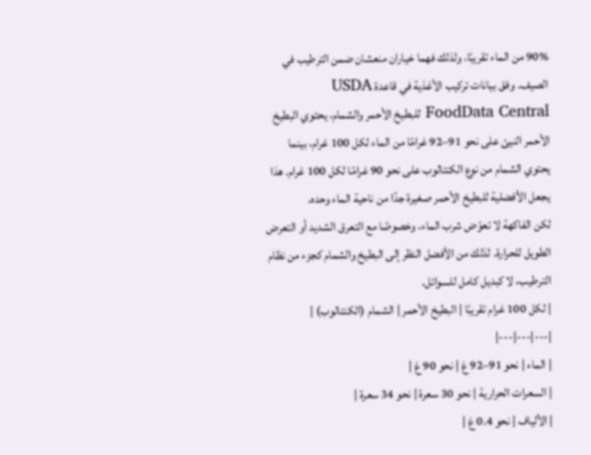90% من الماء تقريبًا، ولذلك فهما خياران منعشان ضمن الترطيب في الصيف. وفق بيانات تركيب الأغذية في قاعدة USDA FoodData Central للبطيخ الأحمر والشمام، يحتوي البطيخ الأحمر النيئ على نحو 91–92 غرامًا من الماء لكل 100 غرام، بينما يحتوي الشمام من نوع الكنتالوب على نحو 90 غرامًا لكل 100 غرام. هذا يجعل الأفضلية للبطيخ الأحمر صغيرة جدًا من ناحية الماء وحده.
لكن الفاكهة لا تعوّض شرب الماء، وخصوصًا مع التعرق الشديد أو التعرض الطويل للحرارة. لذلك من الأفضل النظر إلى البطيخ والشمام كجزء من نظام الترطيب، لا كبديل كامل للسوائل.
| لكل 100 غرام تقريبًا | البطيخ الأحمر | الشمام (الكنتالوب) |
|---|---|---|
| الماء | نحو 91–92 غ | نحو 90 غ |
| السعرات الحرارية | نحو 30 سعرة | نحو 34 سعرة |
| الألياف | نحو 0.4 غ |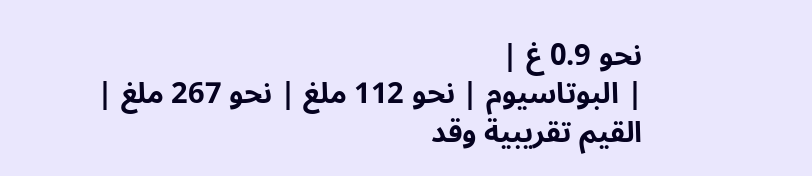نحو 0.9 غ |
| البوتاسيوم | نحو 112 ملغ | نحو 267 ملغ |
القيم تقريبية وقد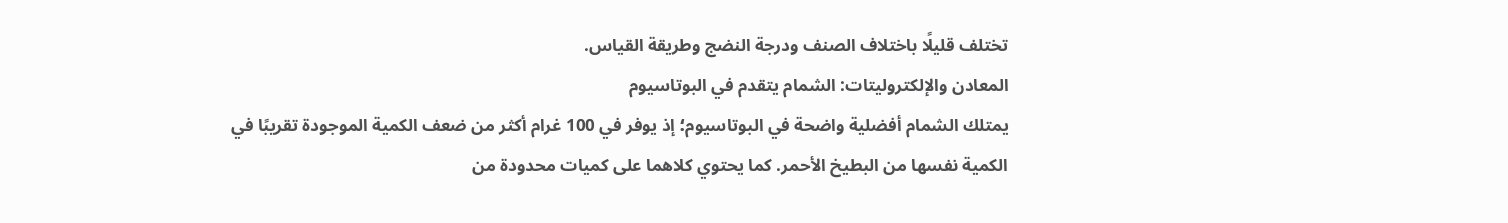تختلف قليلًا باختلاف الصنف ودرجة النضج وطريقة القياس.
المعادن والإلكتروليتات: الشمام يتقدم في البوتاسيوم
يمتلك الشمام أفضلية واضحة في البوتاسيوم؛ إذ يوفر في 100 غرام أكثر من ضعف الكمية الموجودة تقريبًا في الكمية نفسها من البطيخ الأحمر. كما يحتوي كلاهما على كميات محدودة من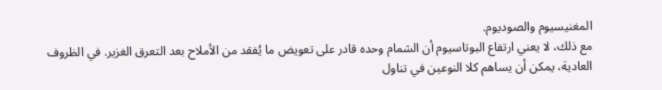المغنيسيوم والصوديوم.
مع ذلك، لا يعني ارتفاع البوتاسيوم أن الشمام وحده قادر على تعويض ما يُفقد من الأملاح بعد التعرق الغزير. في الظروف العادية، يمكن أن يساهم كلا النوعين في تناول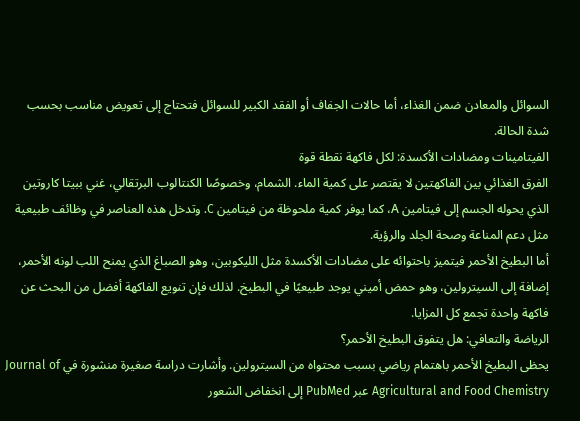السوائل والمعادن ضمن الغذاء، أما حالات الجفاف أو الفقد الكبير للسوائل فتحتاج إلى تعويض مناسب بحسب شدة الحالة.
الفيتامينات ومضادات الأكسدة: لكل فاكهة نقطة قوة
الفرق الغذائي بين الفاكهتين لا يقتصر على كمية الماء. الشمام، وخصوصًا الكنتالوب البرتقالي، غني ببيتا كاروتين الذي يحوله الجسم إلى فيتامين A، كما يوفر كمية ملحوظة من فيتامين C. وتدخل هذه العناصر في وظائف طبيعية مثل دعم المناعة وصحة الجلد والرؤية.
أما البطيخ الأحمر فيتميز باحتوائه على مضادات الأكسدة مثل الليكوبين، وهو الصباغ الذي يمنح اللب لونه الأحمر، إضافة إلى السيترولين، وهو حمض أميني يوجد طبيعيًا في البطيخ. لذلك فإن تنويع الفاكهة أفضل من البحث عن فاكهة واحدة تجمع كل المزايا.
الرياضة والتعافي: هل يتفوق البطيخ الأحمر؟
يحظى البطيخ الأحمر باهتمام رياضي بسبب محتواه من السيترولين. وأشارت دراسة صغيرة منشورة في Journal of Agricultural and Food Chemistry عبر PubMed إلى انخفاض الشعور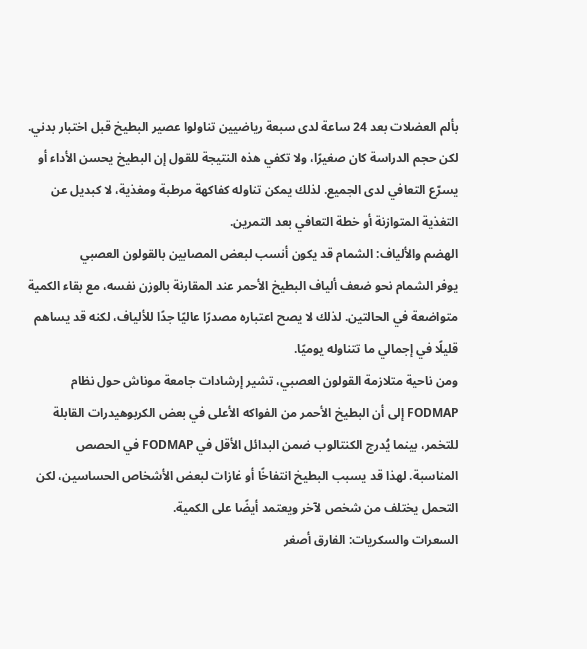بألم العضلات بعد 24 ساعة لدى سبعة رياضيين تناولوا عصير البطيخ قبل اختبار بدني.
لكن حجم الدراسة كان صغيرًا، ولا تكفي هذه النتيجة للقول إن البطيخ يحسن الأداء أو يسرّع التعافي لدى الجميع. لذلك يمكن تناوله كفاكهة مرطبة ومغذية، لا كبديل عن التغذية المتوازنة أو خطة التعافي بعد التمرين.
الهضم والألياف: الشمام قد يكون أنسب لبعض المصابين بالقولون العصبي
يوفر الشمام نحو ضعف ألياف البطيخ الأحمر عند المقارنة بالوزن نفسه، مع بقاء الكمية متواضعة في الحالتين. لذلك لا يصح اعتباره مصدرًا عاليًا جدًا للألياف، لكنه قد يساهم قليلًا في إجمالي ما تتناوله يوميًا.
ومن ناحية متلازمة القولون العصبي، تشير إرشادات جامعة موناش حول نظام FODMAP إلى أن البطيخ الأحمر من الفواكه الأعلى في بعض الكربوهيدرات القابلة للتخمر، بينما يُدرج الكنتالوب ضمن البدائل الأقل في FODMAP في الحصص المناسبة. لهذا قد يسبب البطيخ انتفاخًا أو غازات لبعض الأشخاص الحساسين، لكن التحمل يختلف من شخص لآخر ويعتمد أيضًا على الكمية.
السعرات والسكريات: الفارق أصغر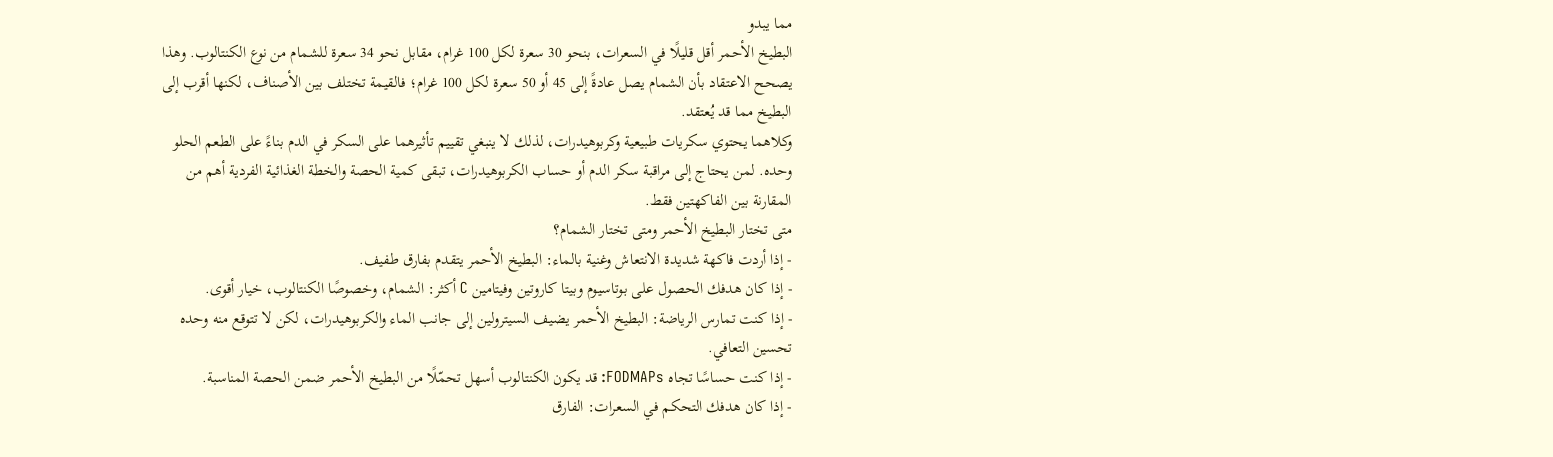مما يبدو
البطيخ الأحمر أقل قليلًا في السعرات، بنحو 30 سعرة لكل 100 غرام، مقابل نحو 34 سعرة للشمام من نوع الكنتالوب. وهذا يصحح الاعتقاد بأن الشمام يصل عادةً إلى 45 أو 50 سعرة لكل 100 غرام؛ فالقيمة تختلف بين الأصناف، لكنها أقرب إلى البطيخ مما قد يُعتقد.
وكلاهما يحتوي سكريات طبيعية وكربوهيدرات، لذلك لا ينبغي تقييم تأثيرهما على السكر في الدم بناءً على الطعم الحلو وحده. لمن يحتاج إلى مراقبة سكر الدم أو حساب الكربوهيدرات، تبقى كمية الحصة والخطة الغذائية الفردية أهم من المقارنة بين الفاكهتين فقط.
متى تختار البطيخ الأحمر ومتى تختار الشمام؟
- إذا أردت فاكهة شديدة الانتعاش وغنية بالماء: البطيخ الأحمر يتقدم بفارق طفيف.
- إذا كان هدفك الحصول على بوتاسيوم وبيتا كاروتين وفيتامين C أكثر: الشمام، وخصوصًا الكنتالوب، خيار أقوى.
- إذا كنت تمارس الرياضة: البطيخ الأحمر يضيف السيترولين إلى جانب الماء والكربوهيدرات، لكن لا تتوقع منه وحده تحسين التعافي.
- إذا كنت حساسًا تجاه FODMAPs: قد يكون الكنتالوب أسهل تحمّلًا من البطيخ الأحمر ضمن الحصة المناسبة.
- إذا كان هدفك التحكم في السعرات: الفارق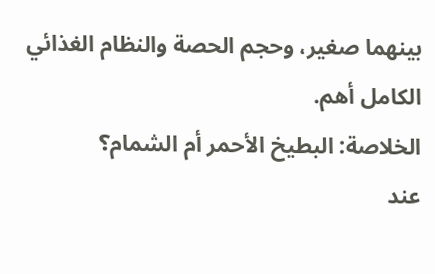بينهما صغير، وحجم الحصة والنظام الغذائي الكامل أهم.
الخلاصة: البطيخ الأحمر أم الشمام؟
عند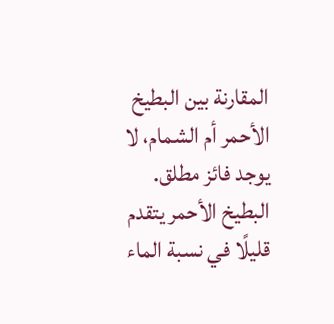المقارنة بين البطيخ الأحمر أم الشمام، لا يوجد فائز مطلق. البطيخ الأحمر يتقدم قليلًا في نسبة الماء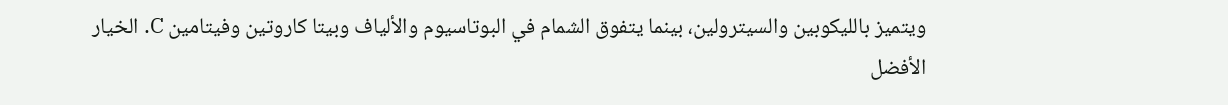ويتميز بالليكوبين والسيترولين، بينما يتفوق الشمام في البوتاسيوم والألياف وبيتا كاروتين وفيتامين C. الخيار الأفضل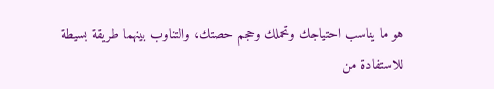هو ما يناسب احتياجك وتحملك وحجم حصتك، والتناوب بينهما طريقة بسيطة للاستفادة من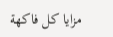مزايا كل فاكهة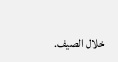خلال الصيف.